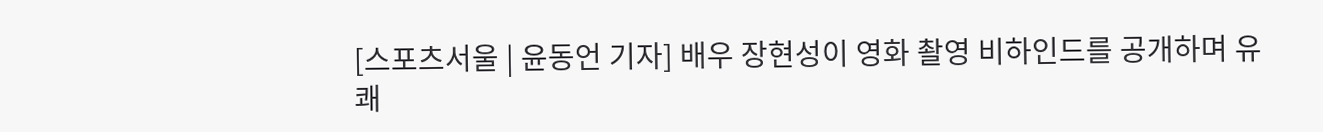[스포츠서울 | 윤동언 기자] 배우 장현성이 영화 촬영 비하인드를 공개하며 유쾌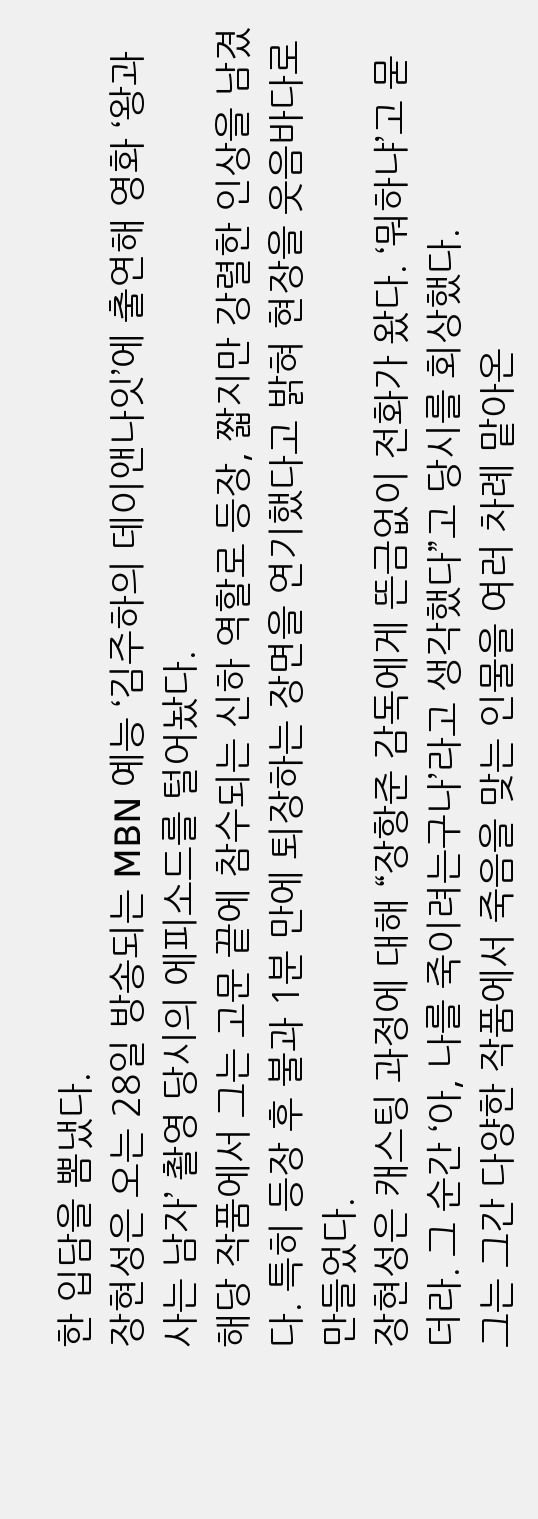한 입담을 뽐냈다.
장현성은 오는 28일 방송되는 MBN 예능 ‘김주하의 데이앤나잇’에 출연해 영화 ‘왕과 사는 남자’ 촬영 당시의 에피소드를 털어놨다.
해당 작품에서 그는 고문 끝에 참수되는 신하 역할로 등장, 짧지만 강렬한 인상을 남겼다. 특히 등장 후 불과 1분 만에 퇴장하는 장면을 연기했다고 밝혀 현장을 웃음바다로 만들었다.
장현성은 캐스팅 과정에 대해 “장항준 감독에게 뜬금없이 전화가 왔다. ‘뭐하냐’고 묻더라. 그 순간 ‘아, 나를 죽이려는구나’라고 생각했다”고 당시를 회상했다.
그는 그간 다양한 작품에서 죽음을 맞는 인물을 여러 차례 맡아온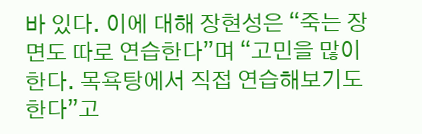바 있다. 이에 대해 장현성은 “죽는 장면도 따로 연습한다”며 “고민을 많이 한다. 목욕탕에서 직접 연습해보기도 한다”고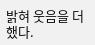밝혀 웃음을 더했다.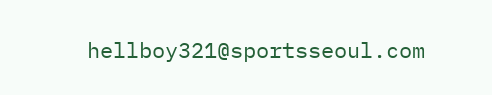hellboy321@sportsseoul.com